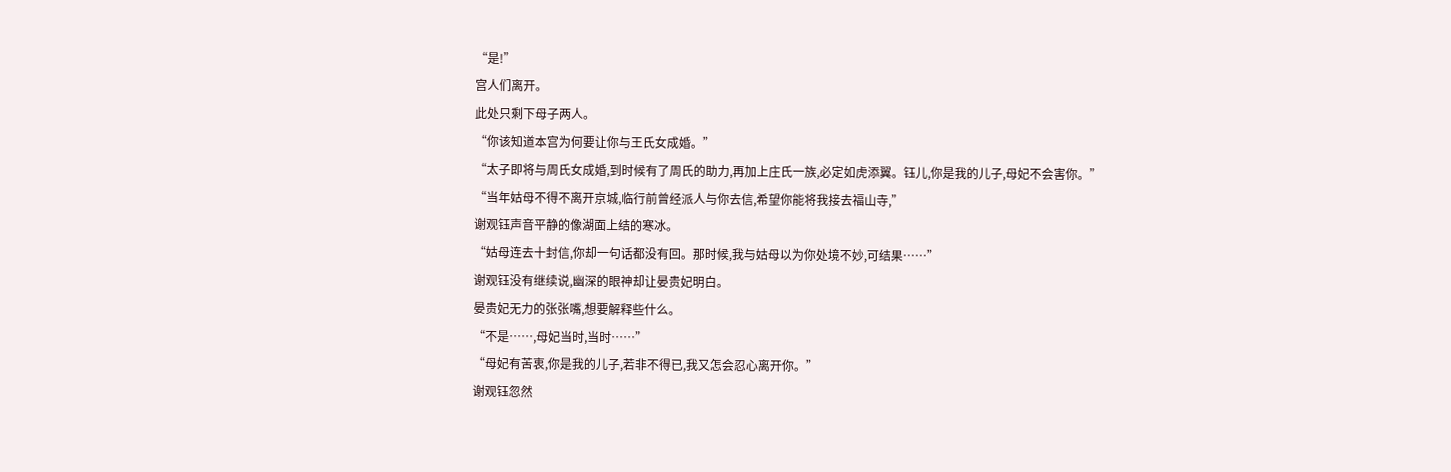“是!”
宫人们离开。
此处只剩下母子两人。
“你该知道本宫为何要让你与王氏女成婚。”
“太子即将与周氏女成婚,到时候有了周氏的助力,再加上庄氏一族,必定如虎添翼。钰儿,你是我的儿子,母妃不会害你。”
“当年姑母不得不离开京城,临行前曾经派人与你去信,希望你能将我接去福山寺,”
谢观钰声音平静的像湖面上结的寒冰。
“姑母连去十封信,你却一句话都没有回。那时候,我与姑母以为你处境不妙,可结果……”
谢观钰没有继续说,幽深的眼神却让晏贵妃明白。
晏贵妃无力的张张嘴,想要解释些什么。
“不是……,母妃当时,当时……”
“母妃有苦衷,你是我的儿子,若非不得已,我又怎会忍心离开你。”
谢观钰忽然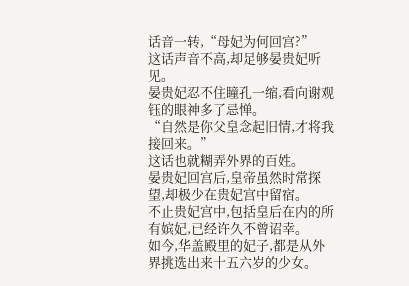话音一转,“母妃为何回宫?”
这话声音不高,却足够晏贵妃听见。
晏贵妃忍不住瞳孔一缩,看向谢观钰的眼神多了忌惮。
“自然是你父皇念起旧情,才将我接回来。”
这话也就糊弄外界的百姓。
晏贵妃回宫后,皇帝虽然时常探望,却极少在贵妃宫中留宿。
不止贵妃宫中,包括皇后在内的所有嫔妃,已经许久不曾诏幸。
如今,华盖殿里的妃子,都是从外界挑选出来十五六岁的少女。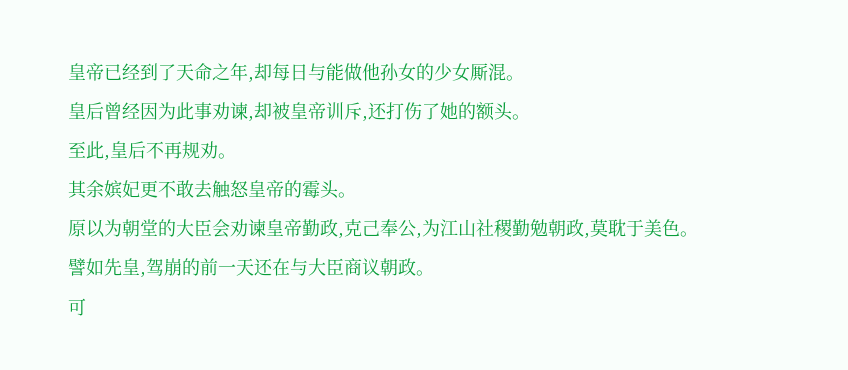皇帝已经到了天命之年,却每日与能做他孙女的少女厮混。
皇后曾经因为此事劝谏,却被皇帝训斥,还打伤了她的额头。
至此,皇后不再规劝。
其余嫔妃更不敢去触怒皇帝的霉头。
原以为朝堂的大臣会劝谏皇帝勤政,克己奉公,为江山社稷勤勉朝政,莫耽于美色。
譬如先皇,驾崩的前一天还在与大臣商议朝政。
可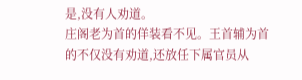是,没有人劝道。
庄阁老为首的佯装看不见。王首辅为首的不仅没有劝道,还放任下属官员从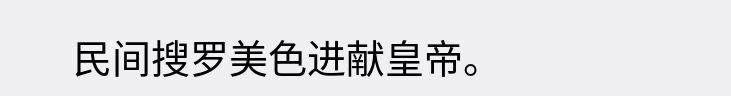民间搜罗美色进献皇帝。